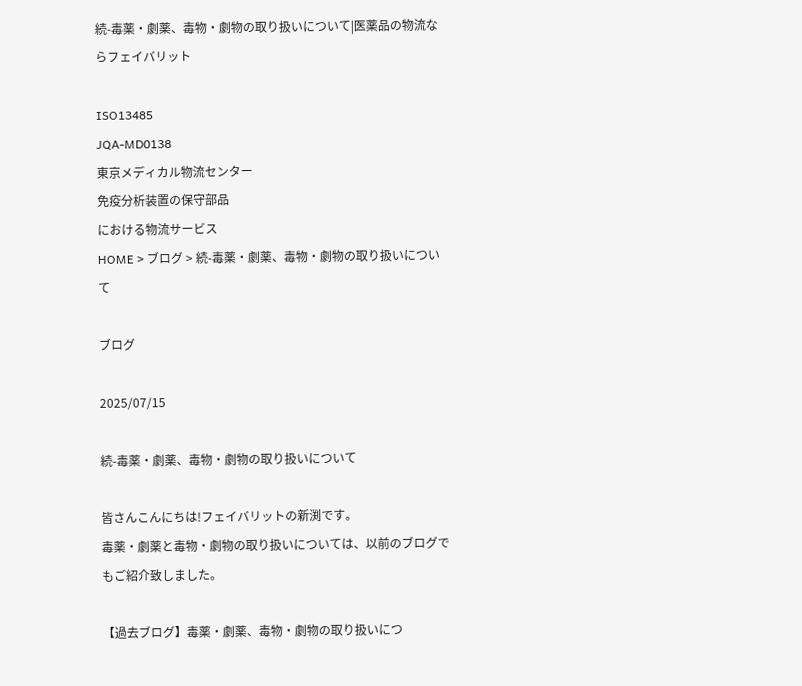続-毒薬・劇薬、毒物・劇物の取り扱いについて|医薬品の物流ならフェイバリット

ISO13485
JQA-MD0138
東京メディカル物流センター
免疫分析装置の保守部品
における物流サービス
HOME > ブログ > 続-毒薬・劇薬、毒物・劇物の取り扱いについて

ブログ

2025/07/15

続-毒薬・劇薬、毒物・劇物の取り扱いについて

皆さんこんにちは!フェイバリットの新渕です。
毒薬・劇薬と毒物・劇物の取り扱いについては、以前のブログでもご紹介致しました。

【過去ブログ】毒薬・劇薬、毒物・劇物の取り扱いにつ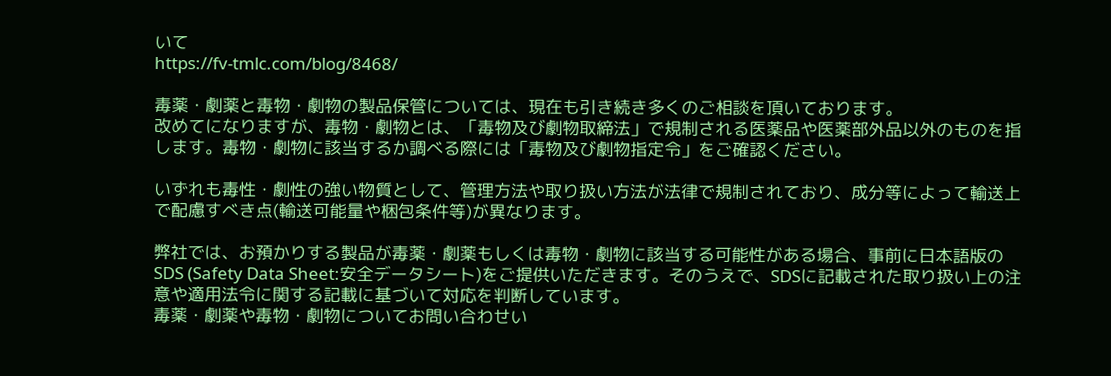いて
https://fv-tmlc.com/blog/8468/

毒薬・劇薬と毒物・劇物の製品保管については、現在も引き続き多くのご相談を頂いております。
改めてになりますが、毒物・劇物とは、「毒物及び劇物取締法」で規制される医薬品や医薬部外品以外のものを指します。毒物・劇物に該当するか調べる際には「毒物及び劇物指定令」をご確認ください。

いずれも毒性・劇性の強い物質として、管理方法や取り扱い方法が法律で規制されており、成分等によって輸送上で配慮すべき点(輸送可能量や梱包条件等)が異なります。

弊社では、お預かりする製品が毒薬・劇薬もしくは毒物・劇物に該当する可能性がある場合、事前に日本語版のSDS (Safety Data Sheet:安全データシート)をご提供いただきます。そのうえで、SDSに記載された取り扱い上の注意や適用法令に関する記載に基づいて対応を判断しています。
毒薬・劇薬や毒物・劇物についてお問い合わせい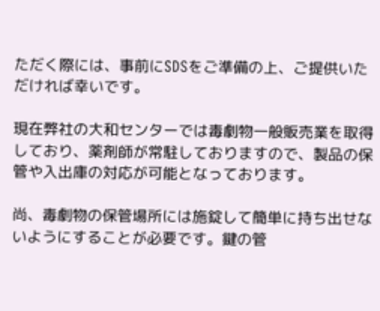ただく際には、事前にSDSをご準備の上、ご提供いただければ幸いです。

現在弊社の大和センターでは毒劇物一般販売業を取得しており、薬剤師が常駐しておりますので、製品の保管や入出庫の対応が可能となっております。

尚、毒劇物の保管場所には施錠して簡単に持ち出せないようにすることが必要です。鍵の管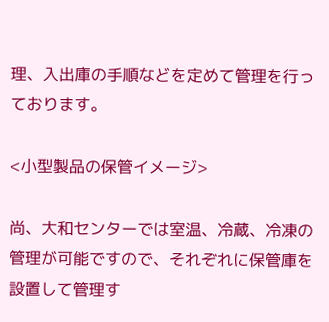理、入出庫の手順などを定めて管理を行っております。

<小型製品の保管イメージ>

尚、大和センターでは室温、冷蔵、冷凍の管理が可能ですので、それぞれに保管庫を設置して管理す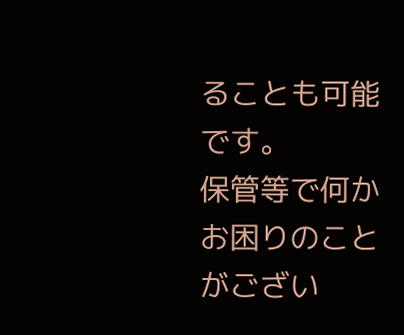ることも可能です。
保管等で何かお困りのことがござい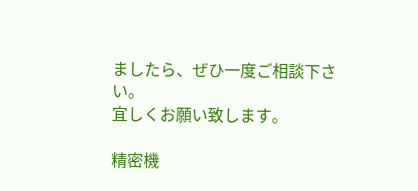ましたら、ぜひ一度ご相談下さい。
宜しくお願い致します。

精密機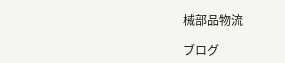械部品物流

ブログ